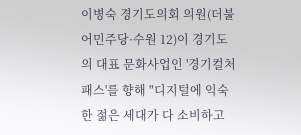이병숙 경기도의회 의원(더불어민주당·수원 12)이 경기도의 대표 문화사업인 '경기컬처패스'를 향해 "디지털에 익숙한 젊은 세대가 다 소비하고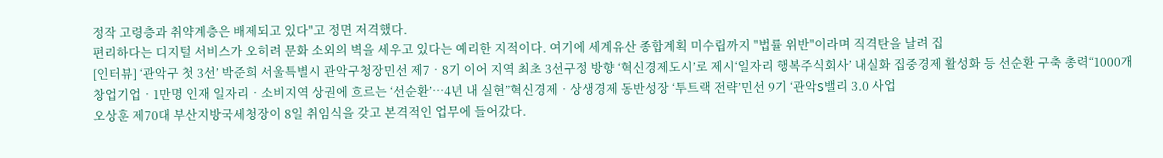정작 고령층과 취약계층은 배제되고 있다"고 정면 저격했다.
편리하다는 디지털 서비스가 오히려 문화 소외의 벽을 세우고 있다는 예리한 지적이다. 여기에 세계유산 종합계획 미수립까지 "법률 위반"이라며 직격탄을 날려 집
[인터뷰] ‘관악구 첫 3선’ 박준희 서울특별시 관악구청장민선 제7‧8기 이어 지역 최초 3선구정 방향 ‘혁신경제도시’로 제시‘일자리 행복주식회사’ 내실화 집중경제 활성화 등 선순환 구축 총력“1000개 창업기업‧1만명 인재 일자리‧소비지역 상권에 흐르는 ‘선순환’…4년 내 실현”혁신경제‧상생경제 동반성장 ‘투트랙 전략’민선 9기 ‘관악S밸리 3.0 사업
오상훈 제70대 부산지방국세청장이 8일 취임식을 갖고 본격적인 업무에 들어갔다.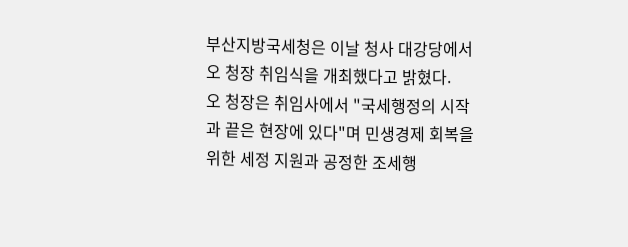부산지방국세청은 이날 청사 대강당에서 오 청장 취임식을 개최했다고 밝혔다.
오 청장은 취임사에서 "국세행정의 시작과 끝은 현장에 있다"며 민생경제 회복을 위한 세정 지원과 공정한 조세행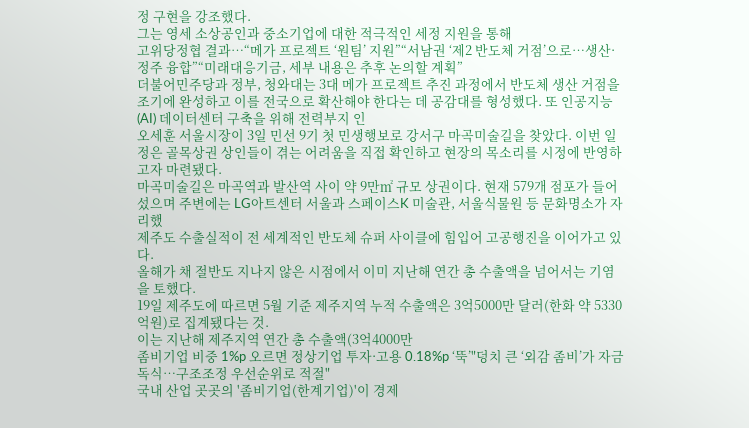정 구현을 강조했다.
그는 영세 소상공인과 중소기업에 대한 적극적인 세정 지원을 통해
고위당정협 결과…“메가 프로젝트 ‘원팀’ 지원”“서남권 ‘제2 반도체 거점’으로…생산·정주 융합”“미래대응기금, 세부 내용은 추후 논의할 계획”
더불어민주당과 정부, 청와대는 3대 메가 프로젝트 추진 과정에서 반도체 생산 거점을 조기에 완성하고 이를 전국으로 확산해야 한다는 데 공감대를 형성했다. 또 인공지능(AI) 데이터센터 구축을 위해 전력부지 인
오세훈 서울시장이 3일 민선 9기 첫 민생행보로 강서구 마곡미술길을 찾았다. 이번 일정은 골목상권 상인들이 겪는 어려움을 직접 확인하고 현장의 목소리를 시정에 반영하고자 마련됐다.
마곡미술길은 마곡역과 발산역 사이 약 9만㎡ 규모 상권이다. 현재 579개 점포가 들어섰으며 주변에는 LG아트센터 서울과 스페이스K 미술관, 서울식물원 등 문화명소가 자리했
제주도 수출실적이 전 세계적인 반도체 슈퍼 사이클에 힘입어 고공행진을 이어가고 있다.
올해가 채 절반도 지나지 않은 시점에서 이미 지난해 연간 총 수출액을 넘어서는 기염을 토했다.
19일 제주도에 따르면 5월 기준 제주지역 누적 수출액은 3억5000만 달러(한화 약 5330억원)로 집계됐다는 것.
이는 지난해 제주지역 연간 총 수출액(3억4000만
좀비기업 비중 1%p 오르면 정상기업 투자·고용 0.18%p ‘뚝’"덩치 큰 ‘외감 좀비’가 자금 독식…구조조정 우선순위로 적절"
국내 산업 곳곳의 '좀비기업(한계기업)'이 경제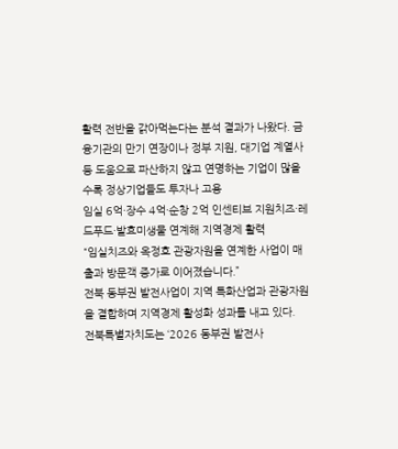활력 전반을 갉아먹는다는 분석 결과가 나왔다. 금융기관의 만기 연장이나 정부 지원, 대기업 계열사 등 도움으로 파산하지 않고 연명하는 기업이 많을수록 정상기업들도 투자나 고용
임실 6억·장수 4억·순창 2억 인센티브 지원치즈·레드푸드·발효미생물 연계해 지역경제 활력
“임실치즈와 옥정호 관광자원을 연계한 사업이 매출과 방문객 증가로 이어졌습니다.”
전북 동부권 발전사업이 지역 특화산업과 관광자원을 결합하며 지역경제 활성화 성과를 내고 있다.
전북특별자치도는 ‘2026 동부권 발전사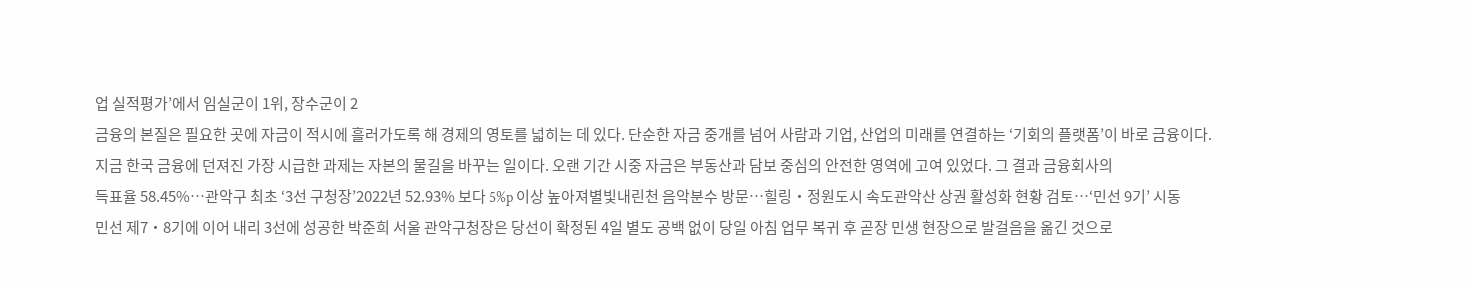업 실적평가’에서 임실군이 1위, 장수군이 2
금융의 본질은 필요한 곳에 자금이 적시에 흘러가도록 해 경제의 영토를 넓히는 데 있다. 단순한 자금 중개를 넘어 사람과 기업, 산업의 미래를 연결하는 ‘기회의 플랫폼’이 바로 금융이다.
지금 한국 금융에 던져진 가장 시급한 과제는 자본의 물길을 바꾸는 일이다. 오랜 기간 시중 자금은 부동산과 담보 중심의 안전한 영역에 고여 있었다. 그 결과 금융회사의
득표율 58.45%⋯관악구 최초 ‘3선 구청장’2022년 52.93% 보다 5%p 이상 높아져별빛내린천 음악분수 방문…힐링‧정원도시 속도관악산 상권 활성화 현황 검토…‘민선 9기’ 시동
민선 제7‧8기에 이어 내리 3선에 성공한 박준희 서울 관악구청장은 당선이 확정된 4일 별도 공백 없이 당일 아침 업무 복귀 후 곧장 민생 현장으로 발걸음을 옮긴 것으로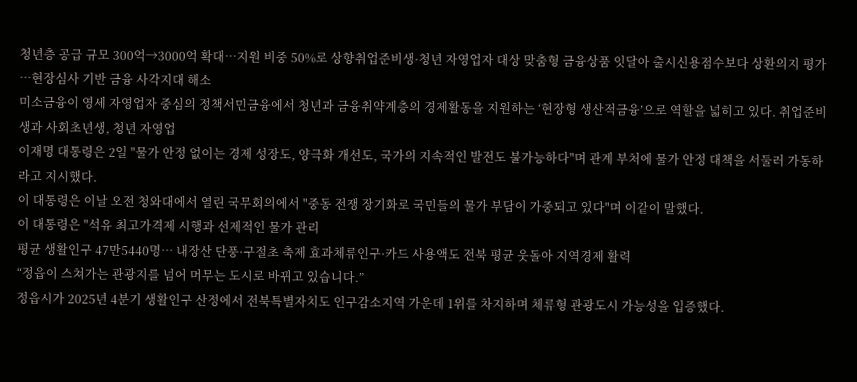청년층 공급 규모 300억→3000억 확대⋯지원 비중 50%로 상향취업준비생·청년 자영업자 대상 맞춤형 금융상품 잇달아 출시신용점수보다 상환의지 평가⋯현장심사 기반 금융 사각지대 해소
미소금융이 영세 자영업자 중심의 정책서민금융에서 청년과 금융취약계층의 경제활동을 지원하는 ‘현장형 생산적금융’으로 역할을 넓히고 있다. 취업준비생과 사회초년생, 청년 자영업
이재명 대통령은 2일 "물가 안정 없이는 경제 성장도, 양극화 개선도, 국가의 지속적인 발전도 불가능하다"며 관계 부처에 물가 안정 대책을 서둘러 가동하라고 지시했다.
이 대통령은 이날 오전 청와대에서 열린 국무회의에서 "중동 전쟁 장기화로 국민들의 물가 부담이 가중되고 있다"며 이같이 말했다.
이 대통령은 "석유 최고가격제 시행과 선제적인 물가 관리
평균 생활인구 47만5440명… 내장산 단풍·구절초 축제 효과체류인구·카드 사용액도 전북 평균 웃돌아 지역경제 활력
“정읍이 스쳐가는 관광지를 넘어 머무는 도시로 바뀌고 있습니다.”
정읍시가 2025년 4분기 생활인구 산정에서 전북특별자치도 인구감소지역 가운데 1위를 차지하며 체류형 관광도시 가능성을 입증했다.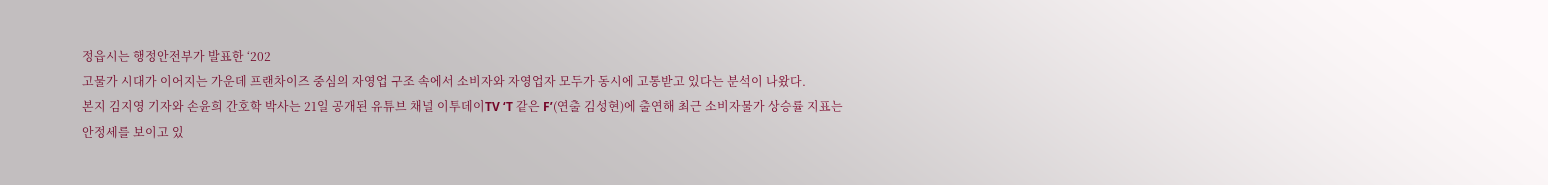정읍시는 행정안전부가 발표한 ‘202
고물가 시대가 이어지는 가운데 프랜차이즈 중심의 자영업 구조 속에서 소비자와 자영업자 모두가 동시에 고통받고 있다는 분석이 나왔다.
본지 김지영 기자와 손윤희 간호학 박사는 21일 공개된 유튜브 채널 이투데이TV ‘T 같은 F’(연출 김성현)에 출연해 최근 소비자물가 상승률 지표는 안정세를 보이고 있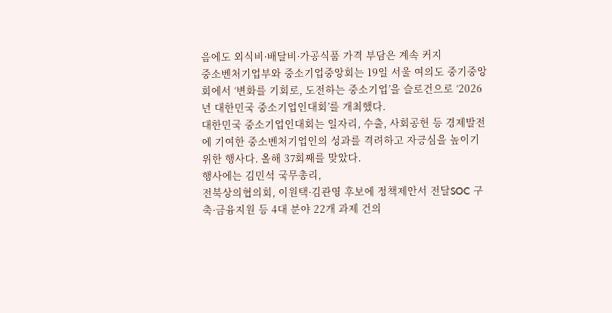음에도 외식비·배달비·가공식품 가격 부담은 계속 커지
중소벤처기업부와 중소기업중앙회는 19일 서울 여의도 중기중앙회에서 ‘변화를 기회로, 도전하는 중소기업’을 슬로건으로 ‘2026년 대한민국 중소기업인대회’를 개최했다.
대한민국 중소기업인대회는 일자리, 수출, 사회공헌 등 경제발전에 기여한 중소벤처기업인의 성과를 격려하고 자긍심을 높이기 위한 행사다. 올해 37회째를 맞았다.
행사에는 김민석 국무총리,
전북상의협의회, 이원택·김관영 후보에 정책제안서 전달SOC 구축·금융지원 등 4대 분야 22개 과제 건의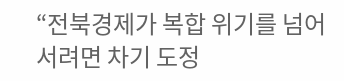“전북경제가 복합 위기를 넘어서려면 차기 도정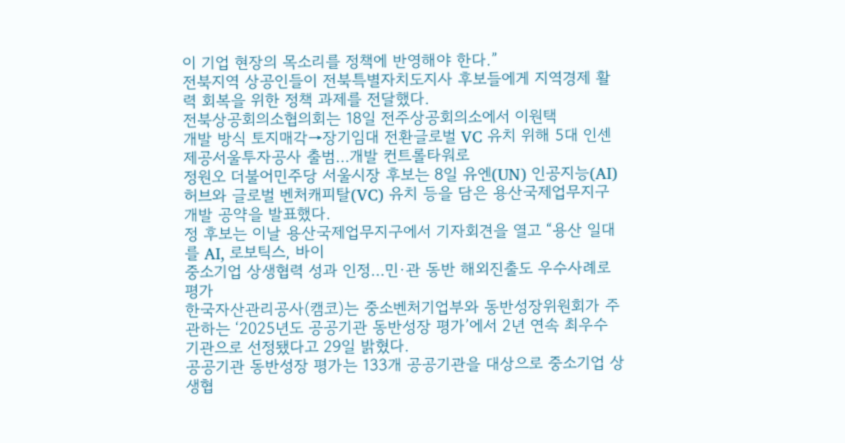이 기업 현장의 목소리를 정책에 반영해야 한다.”
전북지역 상공인들이 전북특별자치도지사 후보들에게 지역경제 활력 회복을 위한 정책 과제를 전달했다.
전북상공회의소협의회는 18일 전주상공회의소에서 이원택
개발 방식 토지매각→장기임대 전환글로벌 VC 유치 위해 5대 인센 제공서울투자공사 출범…개발 컨트롤타워로
정원오 더불어민주당 서울시장 후보는 8일 유엔(UN) 인공지능(AI) 허브와 글로벌 벤처캐피탈(VC) 유치 등을 담은 용산국제업무지구 개발 공약을 발표했다.
정 후보는 이날 용산국제업무지구에서 기자회견을 열고 “용산 일대를 AI, 로보틱스, 바이
중소기업 상생협력 성과 인정…민·관 동반 해외진출도 우수사례로 평가
한국자산관리공사(캠코)는 중소벤처기업부와 동반성장위원회가 주관하는 ‘2025년도 공공기관 동반성장 평가’에서 2년 연속 최우수 기관으로 선정됐다고 29일 밝혔다.
공공기관 동반성장 평가는 133개 공공기관을 대상으로 중소기업 상생협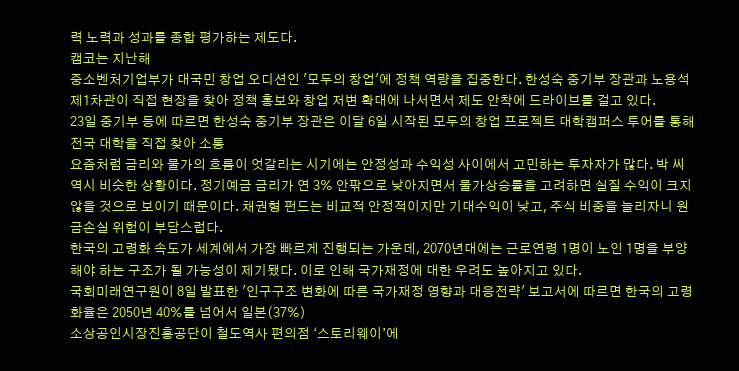력 노력과 성과를 종합 평가하는 제도다.
캠코는 지난해
중소벤처기업부가 대국민 창업 오디션인 '모두의 창업'에 정책 역량을 집중한다. 한성숙 중기부 장관과 노용석 제1차관이 직접 현장을 찾아 정책 홍보와 창업 저변 확대에 나서면서 제도 안착에 드라이브를 걸고 있다.
23일 중기부 등에 따르면 한성숙 중기부 장관은 이달 6일 시작된 모두의 창업 프로젝트 대학캠퍼스 투어를 통해 전국 대학을 직접 찾아 소통
요즘처럼 금리와 물가의 흐름이 엇갈리는 시기에는 안정성과 수익성 사이에서 고민하는 투자자가 많다. 박 씨 역시 비슷한 상황이다. 정기예금 금리가 연 3% 안팎으로 낮아지면서 물가상승률을 고려하면 실질 수익이 크지 않을 것으로 보이기 때문이다. 채권형 펀드는 비교적 안정적이지만 기대수익이 낮고, 주식 비중을 늘리자니 원금손실 위험이 부담스럽다.
한국의 고령화 속도가 세계에서 가장 빠르게 진행되는 가운데, 2070년대에는 근로연령 1명이 노인 1명을 부양해야 하는 구조가 될 가능성이 제기됐다. 이로 인해 국가재정에 대한 우려도 높아지고 있다.
국회미래연구원이 8일 발표한 '인구구조 변화에 따른 국가재정 영향과 대응전략' 보고서에 따르면 한국의 고령화율은 2050년 40%를 넘어서 일본(37%)
소상공인시장진흥공단이 철도역사 편의점 ‘스토리웨이’에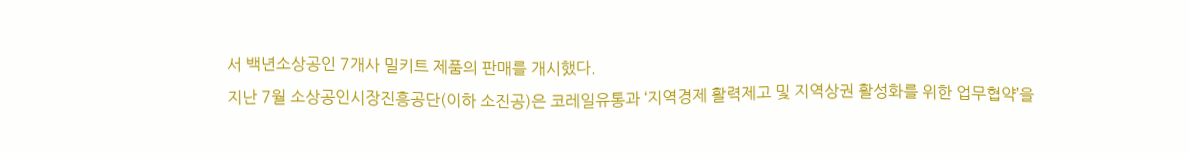서 백년소상공인 7개사 밀키트 제품의 판매를 개시했다.
지난 7월 소상공인시장진흥공단(이하 소진공)은 코레일유통과 ‘지역경제 활력제고 및 지역상권 활성화를 위한 업무협약’을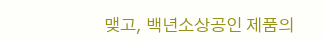맺고, 백년소상공인 제품의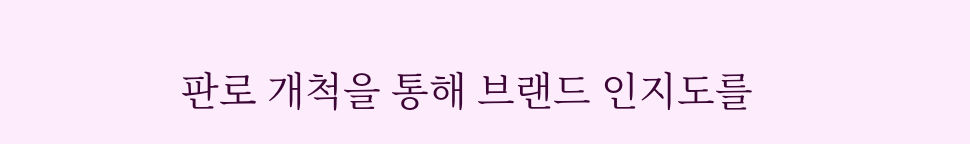판로 개척을 통해 브랜드 인지도를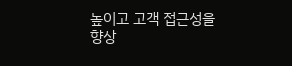높이고 고객 접근성을 향상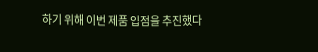하기 위해 이번 제품 입점을 추진했다